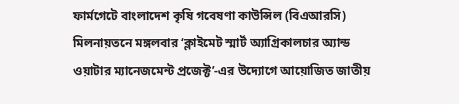ফার্মগেটে বাংলাদেশ কৃষি গবেষণা কাউন্সিল (বিএআরসি) মিলনায়তনে মঙ্গলবার ‘ক্লাইমেট স্মার্ট অ্যাগ্রিকালচার অ্যান্ড ওয়াটার ম্যানেজমেন্ট প্রজেক্ট’-এর উদ্যোগে আয়োজিত জাতীয়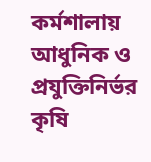কর্মশালায় আধুনিক ও প্রযুক্তিনির্ভর কৃষি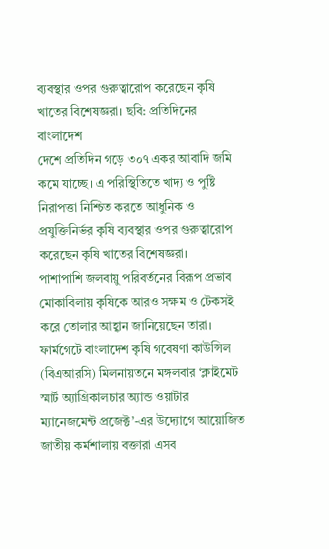ব্যবস্থার ওপর গুরুত্বারোপ করেছেন কৃষি খাতের বিশেষজ্ঞরা। ছবি: প্রতিদিনের বাংলাদেশ
দেশে প্রতিদিন গড়ে ৩০৭ একর আবাদি জমি কমে যাচ্ছে। এ পরিস্থিতিতে খাদ্য ও পুষ্টি নিরাপত্তা নিশ্চিত করতে আধুনিক ও প্রযুক্তিনির্ভর কৃষি ব্যবস্থার ওপর গুরুত্বারোপ করেছেন কৃষি খাতের বিশেষজ্ঞরা।
পাশাপাশি জলবায়ু পরিবর্তনের বিরূপ প্রভাব মোকাবিলায় কৃষিকে আরও সক্ষম ও টেকসই করে তোলার আহ্বান জানিয়েছেন তারা।
ফার্মগেটে বাংলাদেশ কৃষি গবেষণা কাউন্সিল (বিএআরসি) মিলনায়তনে মঙ্গলবার ‘ক্লাইমেট স্মার্ট অ্যাগ্রিকালচার অ্যান্ড ওয়াটার ম্যানেজমেন্ট প্রজেক্ট’-এর উদ্যোগে আয়োজিত জাতীয় কর্মশালায় বক্তারা এসব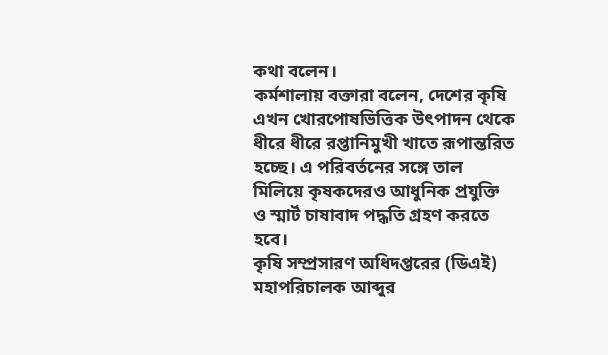কথা বলেন।
কর্মশালায় বক্তারা বলেন, দেশের কৃষি এখন খোরপোষভিত্তিক উৎপাদন থেকে ধীরে ধীরে রপ্তানিমুখী খাতে রূপান্তরিত হচ্ছে। এ পরিবর্তনের সঙ্গে তাল মিলিয়ে কৃষকদেরও আধুনিক প্রযুক্তি ও স্মার্ট চাষাবাদ পদ্ধতি গ্রহণ করতে হবে।
কৃষি সম্প্রসারণ অধিদপ্তরের (ডিএই) মহাপরিচালক আব্দুর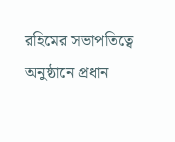রহিমের সভাপতিত্বে অনুষ্ঠানে প্রধান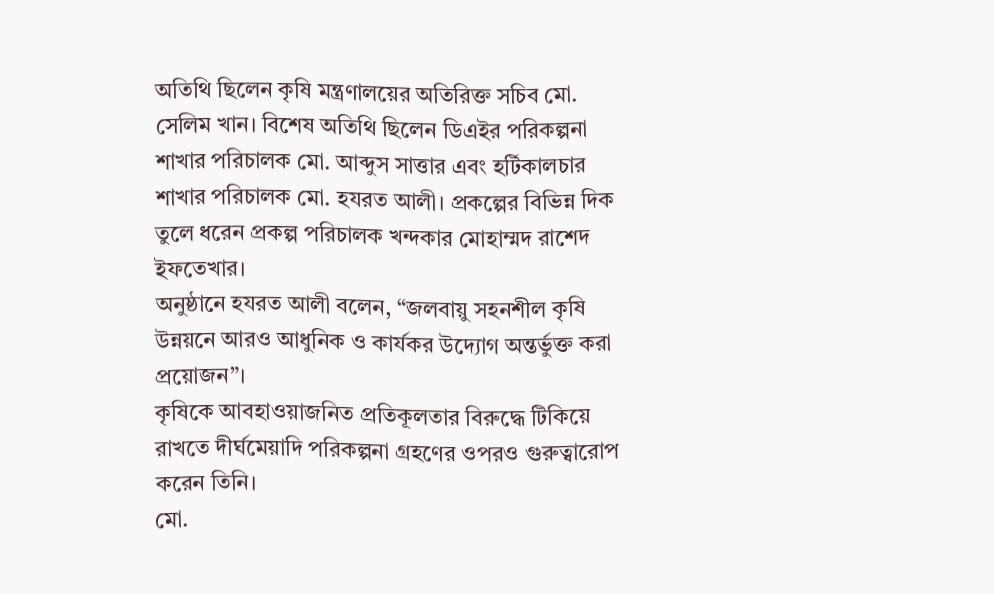অতিথি ছিলেন কৃষি মন্ত্রণালয়ের অতিরিক্ত সচিব মো. সেলিম খান। বিশেষ অতিথি ছিলেন ডিএইর পরিকল্পনা শাখার পরিচালক মো. আব্দুস সাত্তার এবং হর্টিকালচার শাখার পরিচালক মো. হযরত আলী। প্রকল্পের বিভিন্ন দিক তুলে ধরেন প্রকল্প পরিচালক খন্দকার মোহাম্মদ রাশেদ ইফতেখার।
অনুষ্ঠানে হযরত আলী বলেন, “জলবায়ু সহনশীল কৃষি উন্নয়নে আরও আধুনিক ও কার্যকর উদ্যোগ অন্তর্ভুক্ত করা প্রয়োজন”।
কৃষিকে আবহাওয়াজনিত প্রতিকূলতার বিরুদ্ধে টিকিয়ে রাখতে দীর্ঘমেয়াদি পরিকল্পনা গ্রহণের ওপরও গুরুত্বারোপ করেন তিনি।
মো.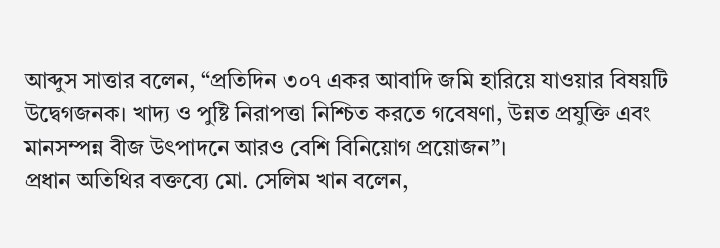আব্দুস সাত্তার বলেন, “প্রতিদিন ৩০৭ একর আবাদি জমি হারিয়ে যাওয়ার বিষয়টি উদ্বেগজনক। খাদ্য ও পুষ্টি নিরাপত্তা নিশ্চিত করতে গবেষণা, উন্নত প্রযুক্তি এবং মানসম্পন্ন বীজ উৎপাদনে আরও বেশি বিনিয়োগ প্রয়োজন”।
প্রধান অতিথির বক্তব্যে মো. সেলিম খান বলেন,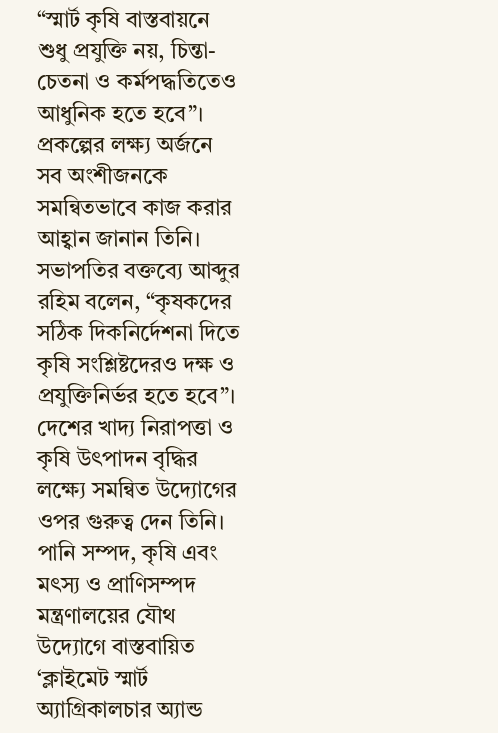“স্মার্ট কৃষি বাস্তবায়নে শুধু প্রযুক্তি নয়, চিন্তা-চেতনা ও কর্মপদ্ধতিতেও আধুনিক হতে হবে”।
প্রকল্পের লক্ষ্য অর্জনে সব অংশীজনকে সমন্বিতভাবে কাজ করার আহ্বান জানান তিনি।
সভাপতির বক্তব্যে আব্দুর রহিম বলেন, “কৃষকদের সঠিক দিকনির্দেশনা দিতে কৃষি সংশ্লিষ্টদেরও দক্ষ ও প্রযুক্তিনির্ভর হতে হবে”।
দেশের খাদ্য নিরাপত্তা ও কৃষি উৎপাদন বৃদ্ধির লক্ষ্যে সমন্বিত উদ্যোগের ওপর গুরুত্ব দেন তিনি।
পানি সম্পদ, কৃষি এবং মৎস্য ও প্রাণিসম্পদ মন্ত্রণালয়ের যৌথ উদ্যোগে বাস্তবায়িত ‘ক্লাইমেট স্মার্ট অ্যাগ্রিকালচার অ্যান্ড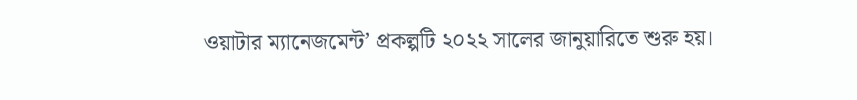ওয়াটার ম্যানেজমেন্ট’ প্রকল্পটি ২০২২ সালের জানুয়ারিতে শুরু হয়।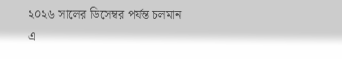২০২৬ সালের ডিসেম্বর পর্যন্ত চলমান এ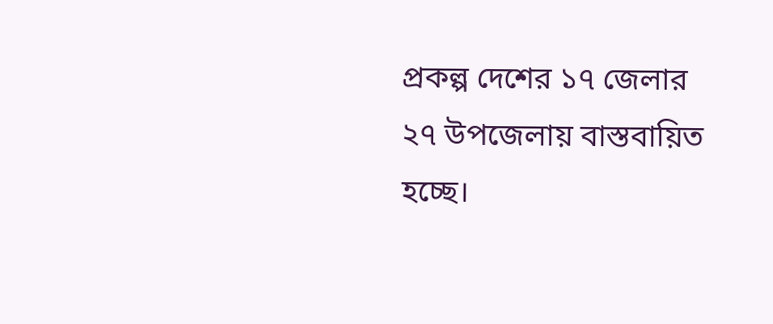প্রকল্প দেশের ১৭ জেলার ২৭ উপজেলায় বাস্তবায়িত হচ্ছে।